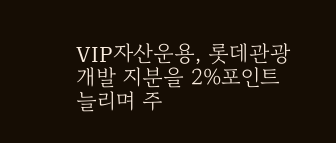VIP자산운용, 롯데관광개발 지분을 2%포인트 늘리며 주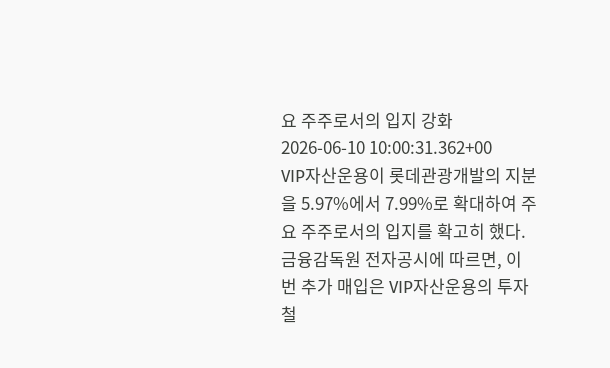요 주주로서의 입지 강화
2026-06-10 10:00:31.362+00
VIP자산운용이 롯데관광개발의 지분을 5.97%에서 7.99%로 확대하여 주요 주주로서의 입지를 확고히 했다. 금융감독원 전자공시에 따르면, 이번 추가 매입은 VIP자산운용의 투자 철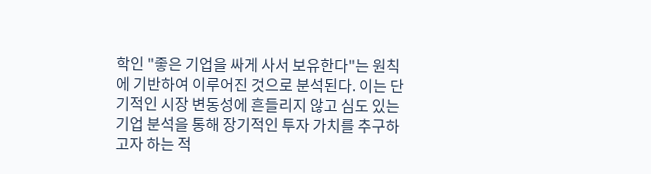학인 "좋은 기업을 싸게 사서 보유한다"는 원칙에 기반하여 이루어진 것으로 분석된다. 이는 단기적인 시장 변동성에 흔들리지 않고 심도 있는 기업 분석을 통해 장기적인 투자 가치를 추구하고자 하는 적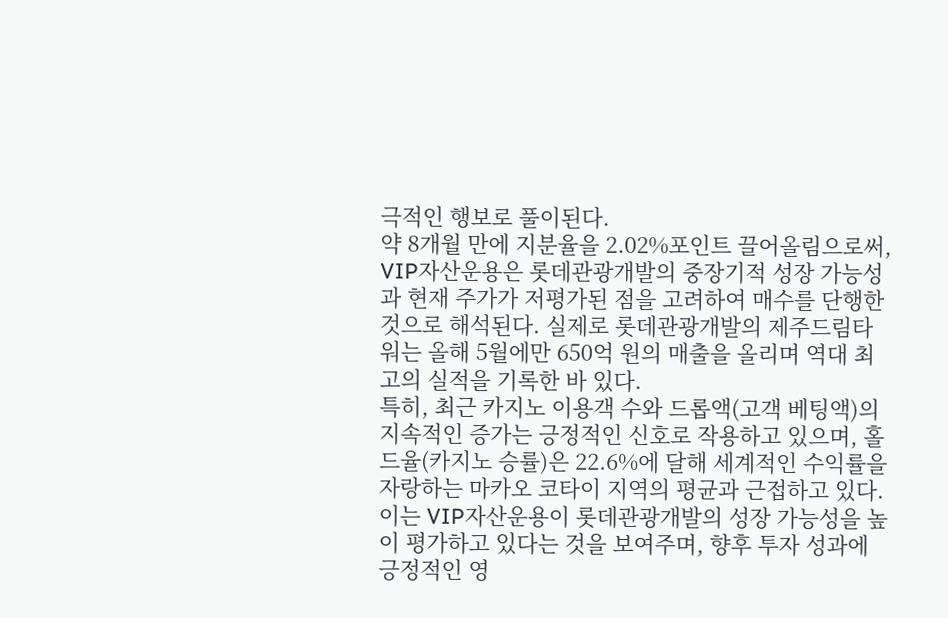극적인 행보로 풀이된다.
약 8개월 만에 지분율을 2.02%포인트 끌어올림으로써, VIP자산운용은 롯데관광개발의 중장기적 성장 가능성과 현재 주가가 저평가된 점을 고려하여 매수를 단행한 것으로 해석된다. 실제로 롯데관광개발의 제주드림타워는 올해 5월에만 650억 원의 매출을 올리며 역대 최고의 실적을 기록한 바 있다.
특히, 최근 카지노 이용객 수와 드롭액(고객 베팅액)의 지속적인 증가는 긍정적인 신호로 작용하고 있으며, 홀드율(카지노 승률)은 22.6%에 달해 세계적인 수익률을 자랑하는 마카오 코타이 지역의 평균과 근접하고 있다. 이는 VIP자산운용이 롯데관광개발의 성장 가능성을 높이 평가하고 있다는 것을 보여주며, 향후 투자 성과에 긍정적인 영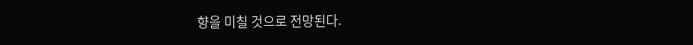향을 미칠 것으로 전망된다.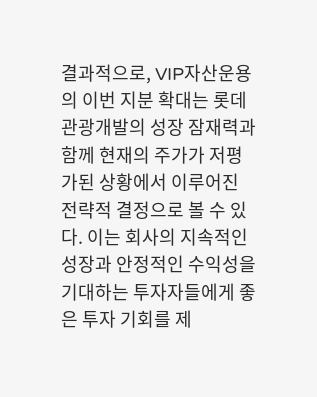결과적으로, VIP자산운용의 이번 지분 확대는 롯데관광개발의 성장 잠재력과 함께 현재의 주가가 저평가된 상황에서 이루어진 전략적 결정으로 볼 수 있다. 이는 회사의 지속적인 성장과 안정적인 수익성을 기대하는 투자자들에게 좋은 투자 기회를 제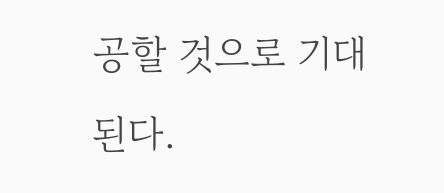공할 것으로 기대된다.